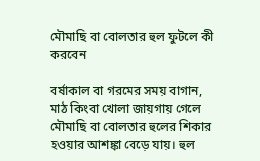মৌমাছি বা বোলতার হুল ফুটলে কী করবেন

বর্ষাকাল বা গরমের সময় বাগান, মাঠ কিংবা খোলা জায়গায় গেলে মৌমাছি বা বোলতার হুলের শিকার হওয়ার আশঙ্কা বেড়ে যায়। হুল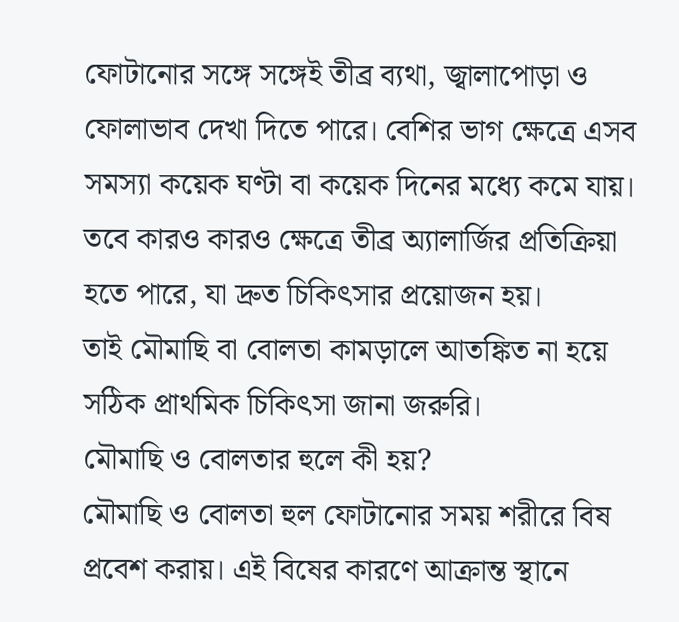ফোটানোর সঙ্গে সঙ্গেই তীব্র ব্যথা, জ্বালাপোড়া ও ফোলাভাব দেখা দিতে পারে। বেশির ভাগ ক্ষেত্রে এসব সমস্যা কয়েক ঘণ্টা বা কয়েক দিনের মধ্যে কমে যায়। তবে কারও কারও ক্ষেত্রে তীব্র অ্যালার্জির প্রতিক্রিয়া হতে পারে, যা দ্রুত চিকিৎসার প্রয়োজন হয়।
তাই মৌমাছি বা বোলতা কামড়ালে আতঙ্কিত না হয়ে সঠিক প্রাথমিক চিকিৎসা জানা জরুরি।
মৌমাছি ও বোলতার হুলে কী হয়?
মৌমাছি ও বোলতা হুল ফোটানোর সময় শরীরে বিষ প্রবেশ করায়। এই বিষের কারণে আক্রান্ত স্থানে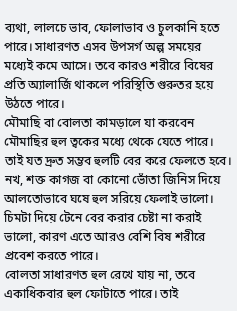ব্যথা, লালচে ভাব, ফোলাভাব ও চুলকানি হতে পারে। সাধারণত এসব উপসর্গ অল্প সময়ের মধ্যেই কমে আসে। তবে কারও শরীরে বিষের প্রতি অ্যালার্জি থাকলে পরিস্থিতি গুরুতর হয়ে উঠতে পারে।
মৌমাছি বা বোলতা কামড়ালে যা করবেন
মৌমাছির হুল ত্বকের মধ্যে থেকে যেতে পারে। তাই যত দ্রুত সম্ভব হুলটি বের করে ফেলতে হবে। নখ, শক্ত কাগজ বা কোনো ভোঁতা জিনিস দিয়ে আলতোভাবে ঘষে হুল সরিয়ে ফেলাই ভালো। চিমটা দিয়ে টেনে বের করার চেষ্টা না করাই ভালো, কারণ এতে আরও বেশি বিষ শরীরে প্রবেশ করতে পারে।
বোলতা সাধারণত হুল রেখে যায় না, তবে একাধিকবার হুল ফোটাতে পারে। তাই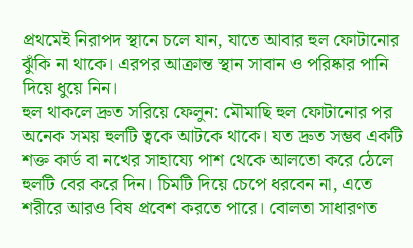প্রথমেই নিরাপদ স্থানে চলে যান, যাতে আবার হুল ফোটানোর ঝুঁকি না থাকে। এরপর আক্রান্ত স্থান সাবান ও পরিষ্কার পানি দিয়ে ধুয়ে নিন।
হুল থাকলে দ্রুত সরিয়ে ফেলুন: মৌমাছি হুল ফোটানোর পর অনেক সময় হুলটি ত্বকে আটকে থাকে। যত দ্রুত সম্ভব একটি শক্ত কার্ড বা নখের সাহায্যে পাশ থেকে আলতো করে ঠেলে হুলটি বের করে দিন। চিমটি দিয়ে চেপে ধরবেন না, এতে শরীরে আরও বিষ প্রবেশ করতে পারে। বোলতা সাধারণত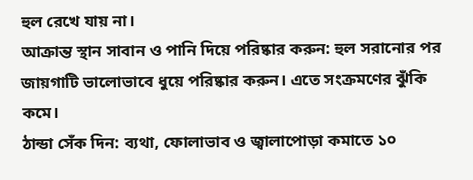হুল রেখে যায় না।
আক্রান্ত স্থান সাবান ও পানি দিয়ে পরিষ্কার করুন: হুল সরানোর পর জায়গাটি ভালোভাবে ধুয়ে পরিষ্কার করুন। এতে সংক্রমণের ঝুঁকি কমে।
ঠান্ডা সেঁক দিন: ব্যথা, ফোলাভাব ও জ্বালাপোড়া কমাতে ১০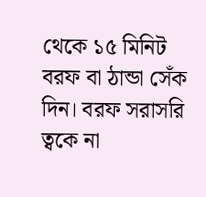থেকে ১৫ মিনিট বরফ বা ঠান্ডা সেঁক দিন। বরফ সরাসরি ত্বকে না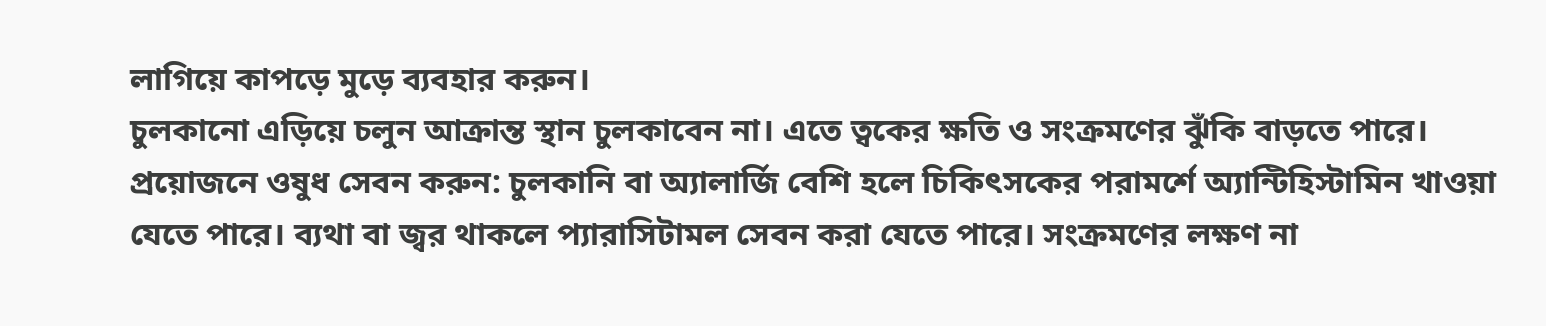লাগিয়ে কাপড়ে মুড়ে ব্যবহার করুন।
চুলকানো এড়িয়ে চলুন আক্রান্ত স্থান চুলকাবেন না। এতে ত্বকের ক্ষতি ও সংক্রমণের ঝুঁকি বাড়তে পারে।
প্রয়োজনে ওষুধ সেবন করুন: চুলকানি বা অ্যালার্জি বেশি হলে চিকিৎসকের পরামর্শে অ্যান্টিহিস্টামিন খাওয়া যেতে পারে। ব্যথা বা জ্বর থাকলে প্যারাসিটামল সেবন করা যেতে পারে। সংক্রমণের লক্ষণ না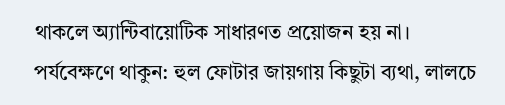থাকলে অ্যান্টিবায়োটিক সাধারণত প্রয়োজন হয় না।
পর্যবেক্ষণে থাকুন: হুল ফোটার জায়গায় কিছুটা ব্যথা, লালচে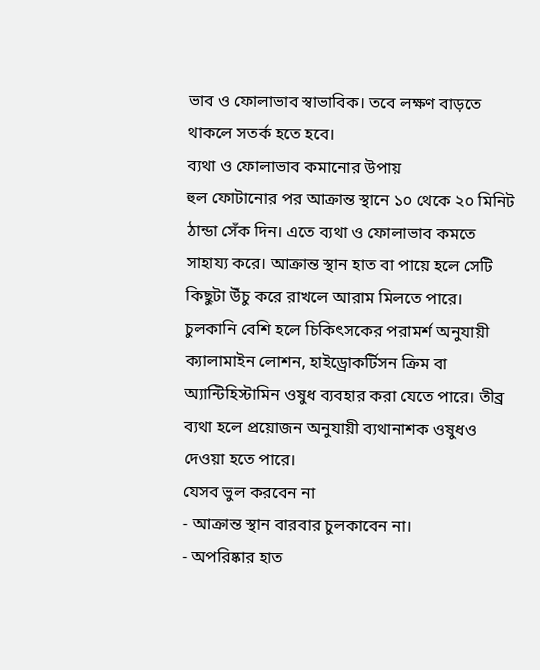ভাব ও ফোলাভাব স্বাভাবিক। তবে লক্ষণ বাড়তে থাকলে সতর্ক হতে হবে।
ব্যথা ও ফোলাভাব কমানোর উপায়
হুল ফোটানোর পর আক্রান্ত স্থানে ১০ থেকে ২০ মিনিট ঠান্ডা সেঁক দিন। এতে ব্যথা ও ফোলাভাব কমতে সাহায্য করে। আক্রান্ত স্থান হাত বা পায়ে হলে সেটি কিছুটা উঁচু করে রাখলে আরাম মিলতে পারে।
চুলকানি বেশি হলে চিকিৎসকের পরামর্শ অনুযায়ী ক্যালামাইন লোশন, হাইড্রোকর্টিসন ক্রিম বা অ্যান্টিহিস্টামিন ওষুধ ব্যবহার করা যেতে পারে। তীব্র ব্যথা হলে প্রয়োজন অনুযায়ী ব্যথানাশক ওষুধও দেওয়া হতে পারে।
যেসব ভুল করবেন না
- আক্রান্ত স্থান বারবার চুলকাবেন না।
- অপরিষ্কার হাত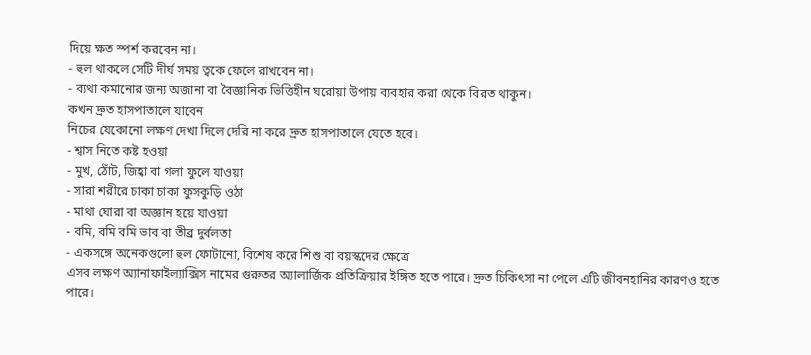দিয়ে ক্ষত স্পর্শ করবেন না।
- হুল থাকলে সেটি দীর্ঘ সময় ত্বকে ফেলে রাখবেন না।
- ব্যথা কমানোর জন্য অজানা বা বৈজ্ঞানিক ভিত্তিহীন ঘরোয়া উপায় ব্যবহার করা থেকে বিরত থাকুন।
কখন দ্রুত হাসপাতালে যাবেন
নিচের যেকোনো লক্ষণ দেখা দিলে দেরি না করে দ্রুত হাসপাতালে যেতে হবে।
- শ্বাস নিতে কষ্ট হওয়া
- মুখ, ঠোঁট, জিহ্বা বা গলা ফুলে যাওয়া
- সারা শরীরে চাকা চাকা ফুসকুড়ি ওঠা
- মাথা ঘোরা বা অজ্ঞান হয়ে যাওয়া
- বমি, বমি বমি ভাব বা তীব্র দুর্বলতা
- একসঙ্গে অনেকগুলো হুল ফোটানো, বিশেষ করে শিশু বা বয়স্কদের ক্ষেত্রে
এসব লক্ষণ অ্যানাফাইল্যাক্সিস নামের গুরুতর অ্যালার্জিক প্রতিক্রিয়ার ইঙ্গিত হতে পারে। দ্রুত চিকিৎসা না পেলে এটি জীবনহানির কারণও হতে পারে।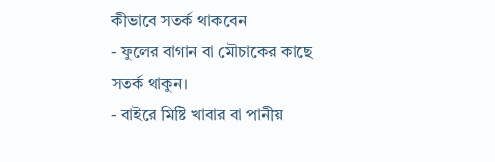কীভাবে সতর্ক থাকবেন
- ফুলের বাগান বা মৌচাকের কাছে সতর্ক থাকুন।
- বাইরে মিষ্টি খাবার বা পানীয়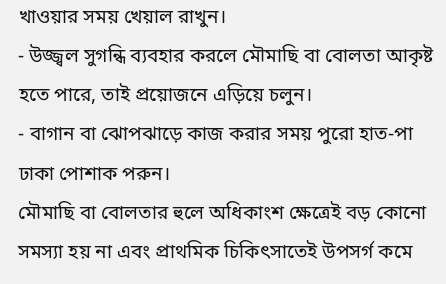খাওয়ার সময় খেয়াল রাখুন।
- উজ্জ্বল সুগন্ধি ব্যবহার করলে মৌমাছি বা বোলতা আকৃষ্ট হতে পারে, তাই প্রয়োজনে এড়িয়ে চলুন।
- বাগান বা ঝোপঝাড়ে কাজ করার সময় পুরো হাত-পা ঢাকা পোশাক পরুন।
মৌমাছি বা বোলতার হুলে অধিকাংশ ক্ষেত্রেই বড় কোনো সমস্যা হয় না এবং প্রাথমিক চিকিৎসাতেই উপসর্গ কমে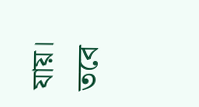যায়। তবে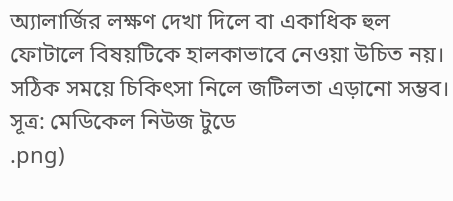অ্যালার্জির লক্ষণ দেখা দিলে বা একাধিক হুল ফোটালে বিষয়টিকে হালকাভাবে নেওয়া উচিত নয়। সঠিক সময়ে চিকিৎসা নিলে জটিলতা এড়ানো সম্ভব।
সূত্র: মেডিকেল নিউজ টুডে
.png)